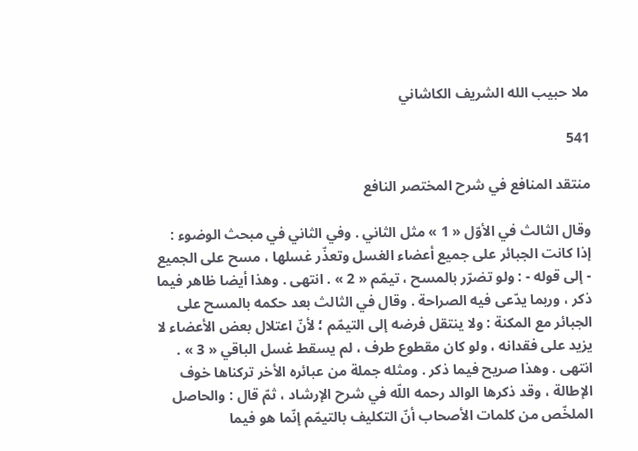ملا حبيب الله الشريف الكاشاني

541

منتقد المنافع في شرح المختصر النافع

وقال الثالث في الأوّل « 1 » مثل الثاني . وفي الثاني في مبحث الوضوء : إذا كانت الجبائر على جميع أعضاء الغسل وتعذّر غسلها ، مسح على الجميع - إلى قوله - : ولو تضرّر بالمسح ، تيمّم « 2 » . انتهى . وهذا أيضا ظاهر فيما ذكر ، وربما يدّعى فيه الصراحة . وقال في الثالث بعد حكمه بالمسح على الجبائر مع المكنة : ولا ينتقل فرضه إلى التيمّم ؛ لأنّ اعتلال بعض الأعضاء لا يزيد على فقدانه ، ولو كان مقطوع طرف ، لم يسقط غسل الباقي « 3 » . انتهى . وهذا صريح فيما ذكر . ومثله جملة من عبائره الأخر تركناها خوف الإطالة ، وقد ذكرها الوالد رحمه اللّه في شرح الإرشاد ، ثمّ قال : والحاصل الملخّص من كلمات الأصحاب أنّ التكليف بالتيمّم إنّما هو فيما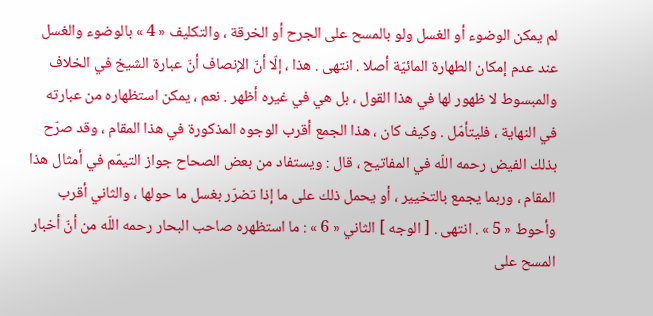لم يمكن الوضوء أو الغسل ولو بالمسح على الجرح أو الخرقة ، والتكليف « 4 » بالوضوء والغسل عند عدم إمكان الطهارة المائيّة أصلا . انتهى . هذا ، إلّا أنّ الإنصاف أنّ عبارة الشيخ في الخلاف والمبسوط لا ظهور لها في هذا القول ، بل هي في غيره أظهر . نعم ، يمكن استظهاره من عبارته في النهاية ، فليتأمّل . وكيف كان ، هذا الجمع أقرب الوجوه المذكورة في هذا المقام ، وقد صرّح بذلك الفيض رحمه اللّه في المفاتيح ، قال : ويستفاد من بعض الصحاح جواز التيمّم في أمثال هذا المقام ، وربما يجمع بالتخيير ، أو يحمل ذلك على ما إذا تضرّر بغسل ما حولها ، والثاني أقرب وأحوط « 5 » . انتهى . [ الوجه ] الثاني « 6 » : ما استظهره صاحب البحار رحمه اللّه من أنّ أخبار المسح على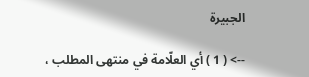الجبيرة

--> ( 1 ) أي العلّامة في منتهى المطلب ،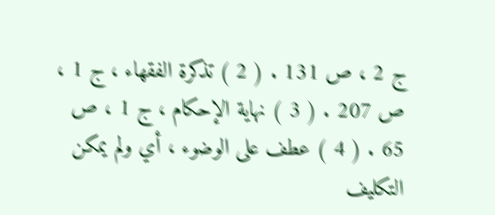ج 2 ، ص 131 . ( 2 ) تذكرة الفقهاء ، ج 1 ، ص 207 . ( 3 ) نهاية الإحكام ، ج 1 ، ص 65 . ( 4 ) عطف على الوضوء ، أي ولم يمكن التكليف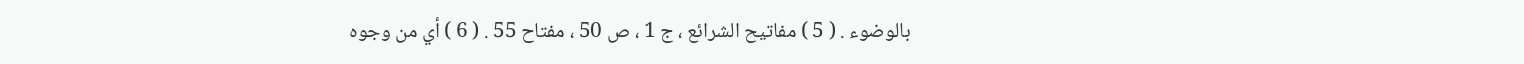بالوضوء . ( 5 ) مفاتيح الشرائع ، ج 1 ، ص 50 ، مفتاح 55 . ( 6 ) أي من وجوه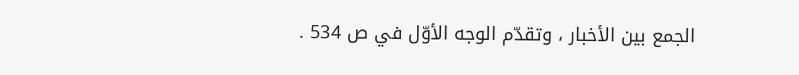الجمع بين الأخبار ، وتقدّم الوجه الأوّل في ص 534 .